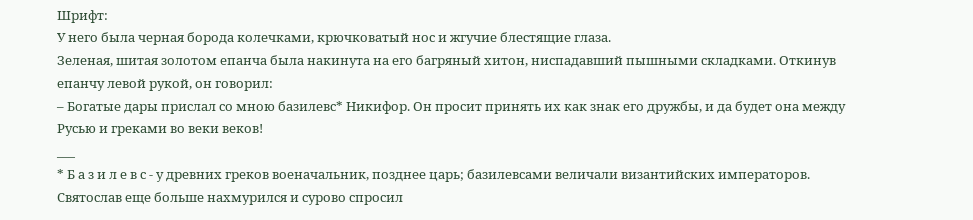Шрифт:
У него была черная борода колечками, крючковатый нос и жгучие блестящие глаза.
Зеленая, шитая золотом епанча была накинута на его багряный хитон, ниспадавший пышными складками. Откинув епанчу левой рукой, он говорил:
– Богатые дары прислал со мною базилевс* Никифор. Он просит принять их как знак его дружбы, и да будет она между Русью и греками во веки веков!
___
* Б а з и л е в с - у древних греков военачальник, позднее царь; базилевсами величали византийских императоров.
Святослав еще больше нахмурился и сурово спросил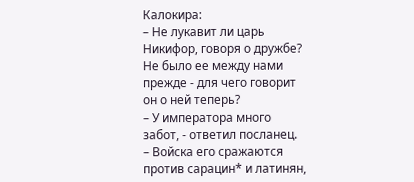Калокира:
– Не лукавит ли царь Никифор, говоря о дружбе? Не было ее между нами прежде - для чего говорит он о ней теперь?
– У императора много забот, - ответил посланец.
– Войска его сражаются против сарацин* и латинян,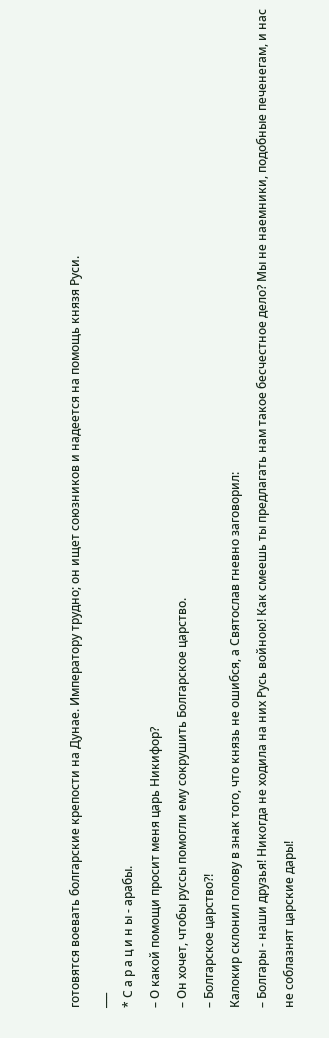готовятся воевать болгарские крепости на Дунае. Императору трудно; он ищет союзников и надеется на помощь князя Руси.
___
* С а р а ц и н ы - арабы.
– О какой помощи просит меня царь Никифор?
– Он хочет, чтобы руссы помогли ему сокрушить Болгарское царство.
– Болгарское царство?!
Калокир склонил голову в знак того, что князь не ошибся, а Святослав гневно заговорил:
– Болгары - наши друзья! Никогда не ходила на них Русь войною! Как смеешь ты предлагать нам такое бесчестное дело? Мы не наемники, подобные печенегам, и нас не соблазнят царские дары!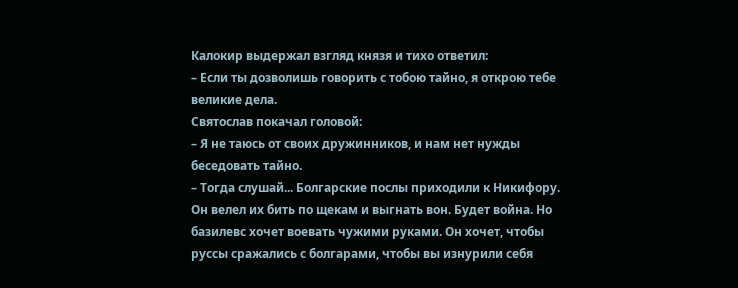Калокир выдержал взгляд князя и тихо ответил:
– Если ты дозволишь говорить с тобою тайно, я открою тебе великие дела.
Святослав покачал головой:
– Я не таюсь от своих дружинников, и нам нет нужды беседовать тайно.
– Тогда слушай... Болгарские послы приходили к Никифору. Он велел их бить по щекам и выгнать вон. Будет война. Но базилевс хочет воевать чужими руками. Он хочет, чтобы руссы сражались с болгарами, чтобы вы изнурили себя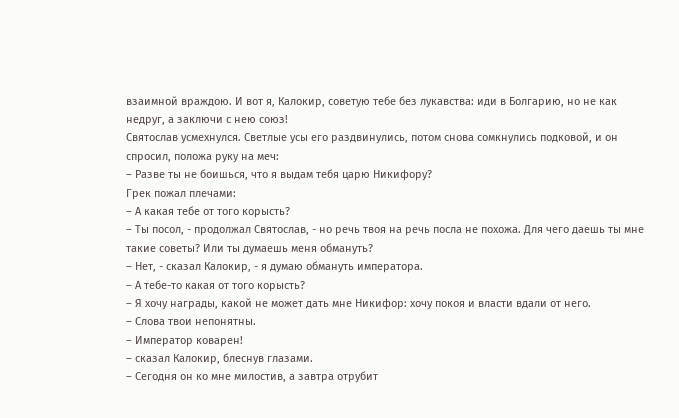взаимной враждою. И вот я, Калокир, советую тебе без лукавства: иди в Болгарию, но не как недруг, а заключи с нею союз!
Святослав усмехнулся. Светлые усы его раздвинулись, потом снова сомкнулись подковой, и он спросил, положа руку на меч:
– Разве ты не боишься, что я выдам тебя царю Никифору?
Грек пожал плечами:
– А какая тебе от того корысть?
– Ты посол, - продолжал Святослав, - но речь твоя на речь посла не похожа. Для чего даешь ты мне такие советы? Или ты думаешь меня обмануть?
– Нет, - сказал Калокир, - я думаю обмануть императора.
– А тебе-то какая от того корысть?
– Я хочу награды, какой не может дать мне Никифор: хочу покоя и власти вдали от него.
– Слова твои непонятны.
– Император коварен!
– сказал Калокир, блеснув глазами.
– Сегодня он ко мне милостив, а завтра отрубит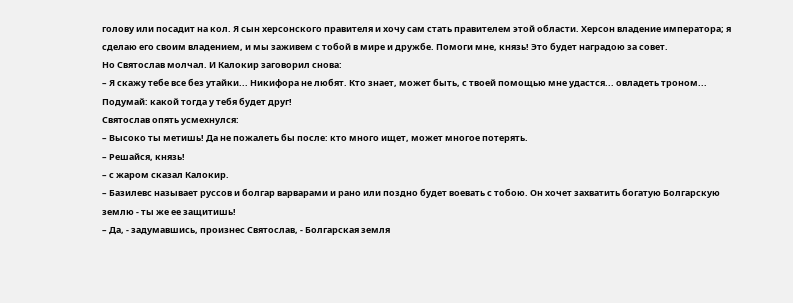голову или посадит на кол. Я сын херсонского правителя и хочу сам стать правителем этой области. Херсон владение императора; я сделаю его своим владением, и мы заживем с тобой в мире и дружбе. Помоги мне, князь! Это будет наградою за совет.
Но Святослав молчал. И Калокир заговорил снова:
– Я скажу тебе все без утайки... Никифора не любят. Кто знает, может быть, с твоей помощью мне удастся... овладеть троном... Подумай: какой тогда у тебя будет друг!
Святослав опять усмехнулся:
– Высоко ты метишь! Да не пожалеть бы после: кто много ищет, может многое потерять.
– Решайся, князь!
– с жаром сказал Калокир.
– Базилевс называет руссов и болгар варварами и рано или поздно будет воевать с тобою. Он хочет захватить богатую Болгарскую землю - ты же ее защитишь!
– Да, - задумавшись, произнес Святослав, - Болгарская земля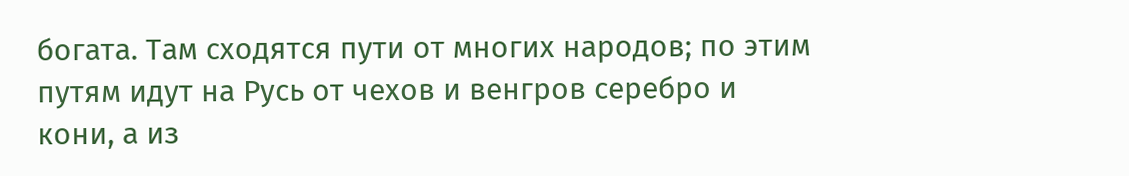богата. Там сходятся пути от многих народов; по этим путям идут на Русь от чехов и венгров серебро и кони, а из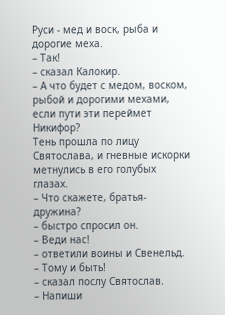Руси - мед и воск, рыба и дорогие меха.
– Так!
– сказал Калокир.
– А что будет с медом, воском, рыбой и дорогими мехами, если пути эти переймет Никифор?
Тень прошла по лицу Святослава, и гневные искорки метнулись в его голубых глазах.
– Что скажете, братья-дружина?
– быстро спросил он.
– Веди нас!
– ответили воины и Свенельд.
– Тому и быть!
– сказал послу Святослав.
– Напиши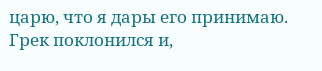царю, что я дары его принимаю.
Грек поклонился и,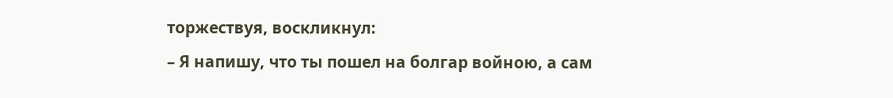торжествуя, воскликнул:
– Я напишу, что ты пошел на болгар войною, а сам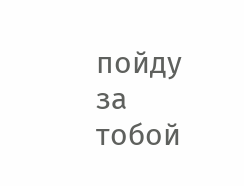пойду за тобой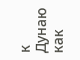к Дунаю как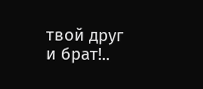твой друг и брат!..